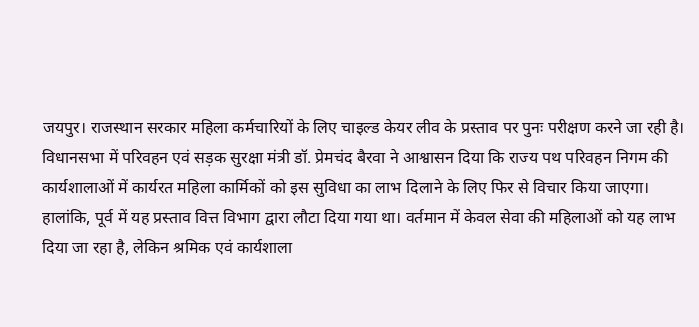जयपुर। राजस्थान सरकार महिला कर्मचारियों के लिए चाइल्ड केयर लीव के प्रस्ताव पर पुनः परीक्षण करने जा रही है। विधानसभा में परिवहन एवं सड़क सुरक्षा मंत्री डॉ. प्रेमचंद बैरवा ने आश्वासन दिया कि राज्य पथ परिवहन निगम की कार्यशालाओं में कार्यरत महिला कार्मिकों को इस सुविधा का लाभ दिलाने के लिए फिर से विचार किया जाएगा। हालांकि, पूर्व में यह प्रस्ताव वित्त विभाग द्वारा लौटा दिया गया था। वर्तमान में केवल सेवा की महिलाओं को यह लाभ दिया जा रहा है, लेकिन श्रमिक एवं कार्यशाला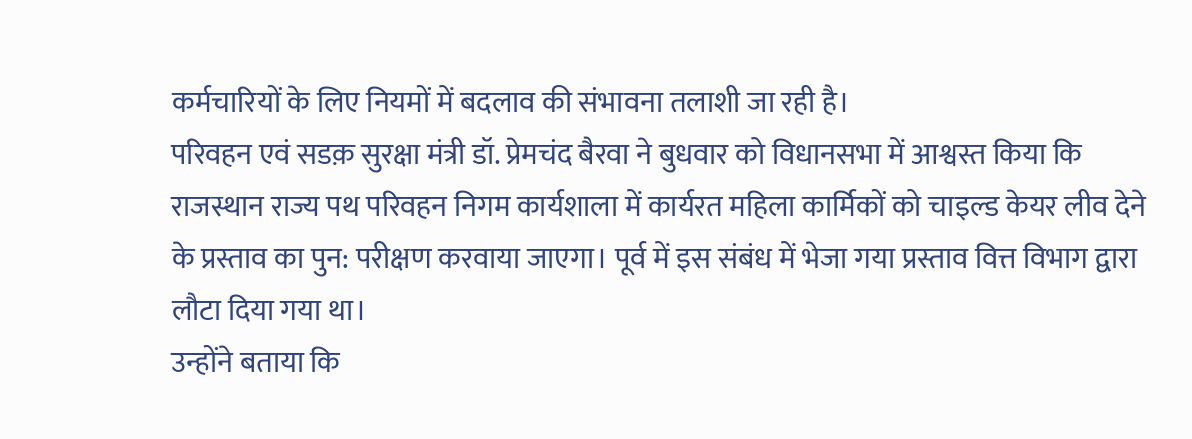कर्मचारियों के लिए नियमों में बदलाव की संभावना तलाशी जा रही है।
परिवहन एवं सडक़ सुरक्षा मंत्री डॉ. प्रेमचंद बैरवा ने बुधवार को विधानसभा में आश्वस्त किया कि राजस्थान राज्य पथ परिवहन निगम कार्यशाला में कार्यरत महिला कार्मिकों को चाइल्ड केयर लीव देने के प्रस्ताव का पुन: परीक्षण करवाया जाएगा। पूर्व में इस संबंध में भेजा गया प्रस्ताव वित्त विभाग द्वारा लौटा दिया गया था।
उन्होंने बताया कि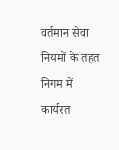वर्तमान सेवा नियमों के तहत निगम में कार्यरत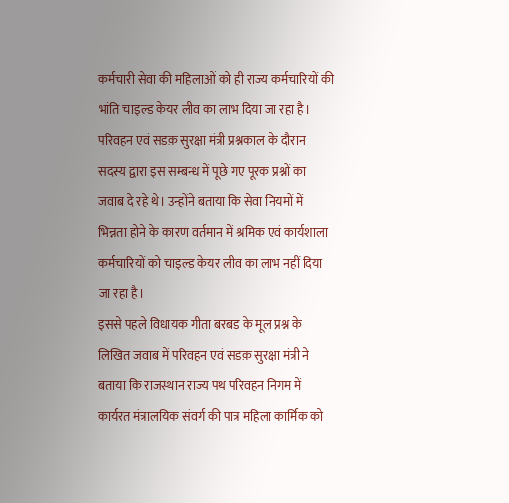कर्मचारी सेवा की महिलाओं को ही राज्य कर्मचारियों की भांति चाइल्ड केयर लीव का लाभ दिया जा रहा है।
परिवहन एवं सडक़ सुरक्षा मंत्री प्रश्नकाल के दौरान सदस्य द्वारा इस सम्बन्ध में पूछे गए पूरक प्रश्नों का जवाब दे रहे थे। उन्होंने बताया कि सेवा नियमों में भिन्नता होने के कारण वर्तमान में श्रमिक एवं कार्यशाला कर्मचारियों को चाइल्ड केयर लीव का लाभ नहीं दिया जा रहा है।
इससे पहले विधायक गीता बरबड के मूल प्रश्न के लिखित जवाब में परिवहन एवं सडक़ सुरक्षा मंत्री ने बताया कि राजस्थान राज्य पथ परिवहन निगम में कार्यरत मंत्रालयिक संवर्ग की पात्र महिला कार्मिक को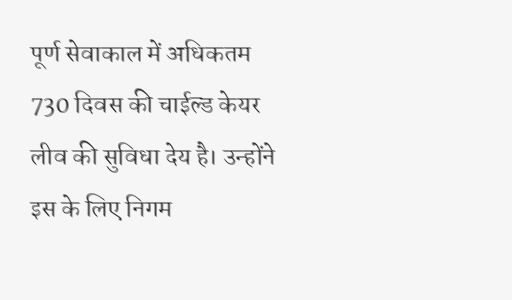पूर्ण सेवाकाल में अधिकतम 730 दिवस की चाईल्ड केयर लीव की सुविधा देय है। उन्होंने इस के लिए निगम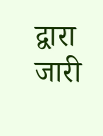द्वारा जारी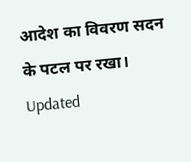आदेश का विवरण सदन के पटल पर रखा।
Updated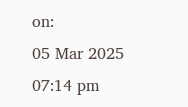on:
05 Mar 2025 07:14 pm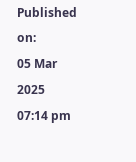Published on:
05 Mar 2025 07:14 pm